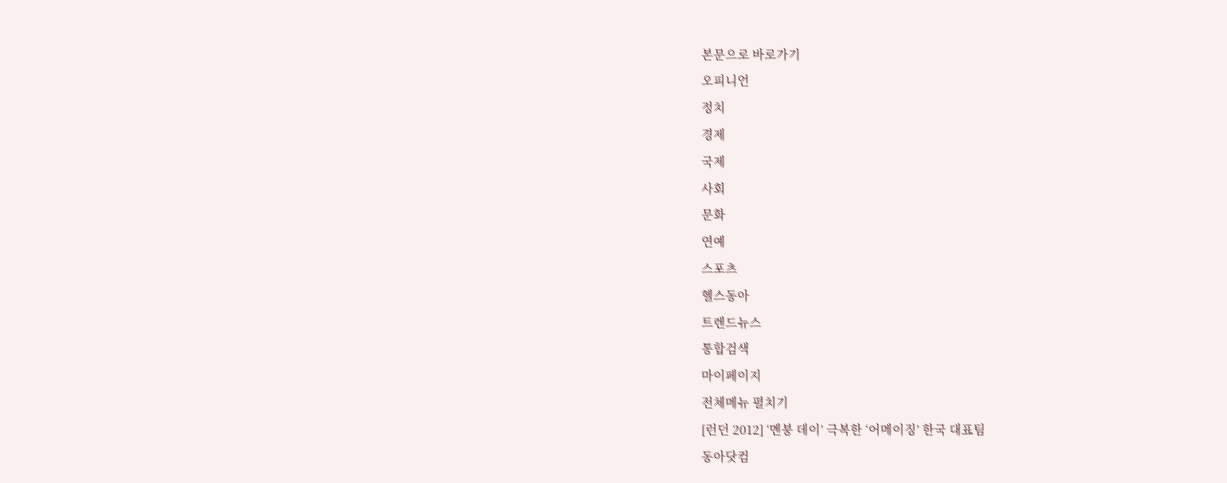본문으로 바로가기
오피니언
정치
경제
국제
사회
문화
연예
스포츠
헬스동아
트렌드뉴스
통합검색
마이페이지
전체메뉴 펼치기
[런던 2012] ‘멘붕 데이’ 극복한 ‘어메이징’ 한국 대표팀
동아닷컴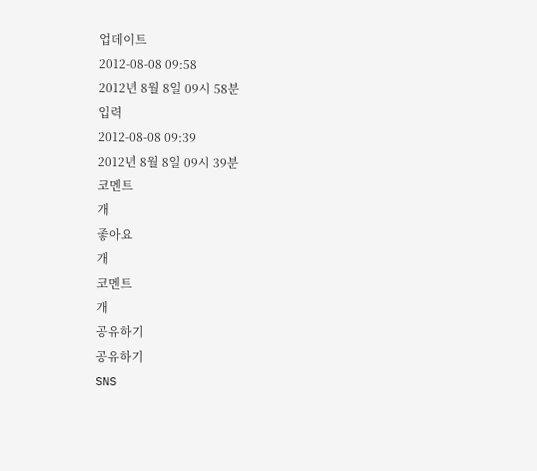업데이트
2012-08-08 09:58
2012년 8월 8일 09시 58분
입력
2012-08-08 09:39
2012년 8월 8일 09시 39분
코멘트
개
좋아요
개
코멘트
개
공유하기
공유하기
SNS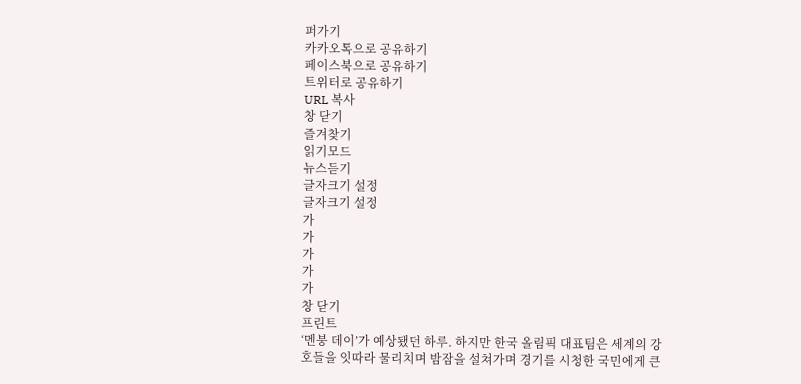퍼가기
카카오톡으로 공유하기
페이스북으로 공유하기
트위터로 공유하기
URL 복사
창 닫기
즐겨찾기
읽기모드
뉴스듣기
글자크기 설정
글자크기 설정
가
가
가
가
가
창 닫기
프린트
‘멘붕 데이’가 예상됐던 하루. 하지만 한국 올림픽 대표팀은 세계의 강호들을 잇따라 물리치며 밤잠을 설쳐가며 경기를 시청한 국민에게 큰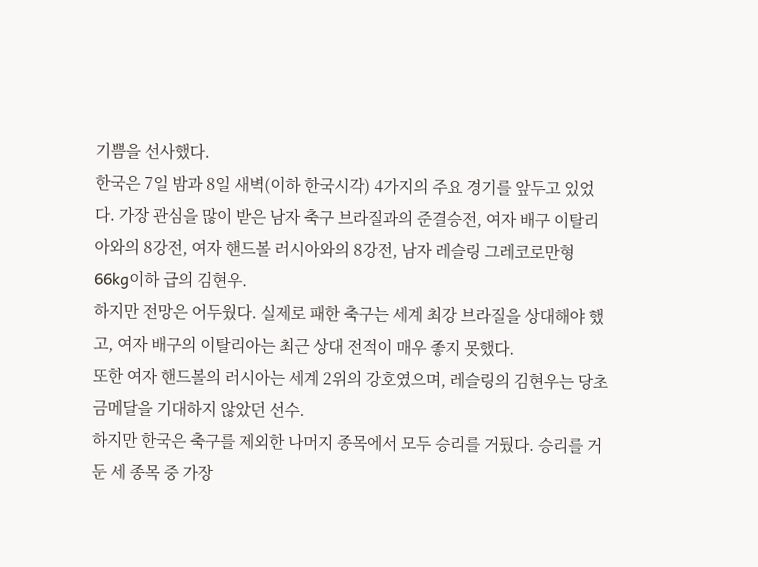기쁨을 선사했다.
한국은 7일 밤과 8일 새벽(이하 한국시각) 4가지의 주요 경기를 앞두고 있었다. 가장 관심을 많이 받은 남자 축구 브라질과의 준결승전, 여자 배구 이탈리아와의 8강전, 여자 핸드볼 러시아와의 8강전, 남자 레슬링 그레코로만형 66kg이하 급의 김현우.
하지만 전망은 어두웠다. 실제로 패한 축구는 세계 최강 브라질을 상대해야 했고, 여자 배구의 이탈리아는 최근 상대 전적이 매우 좋지 못했다.
또한 여자 핸드볼의 러시아는 세계 2위의 강호였으며, 레슬링의 김현우는 당초 금메달을 기대하지 않았던 선수.
하지만 한국은 축구를 제외한 나머지 종목에서 모두 승리를 거뒀다. 승리를 거둔 세 종목 중 가장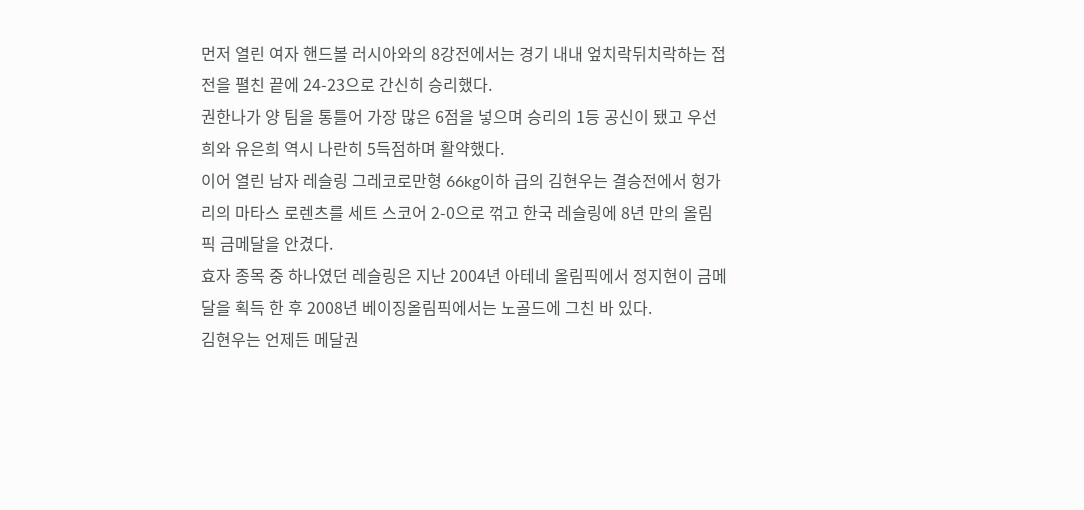먼저 열린 여자 핸드볼 러시아와의 8강전에서는 경기 내내 엎치락뒤치락하는 접전을 펼친 끝에 24-23으로 간신히 승리했다.
권한나가 양 팀을 통틀어 가장 많은 6점을 넣으며 승리의 1등 공신이 됐고 우선희와 유은희 역시 나란히 5득점하며 활약했다.
이어 열린 남자 레슬링 그레코로만형 66kg이하 급의 김현우는 결승전에서 헝가리의 마타스 로렌츠를 세트 스코어 2-0으로 꺾고 한국 레슬링에 8년 만의 올림픽 금메달을 안겼다.
효자 종목 중 하나였던 레슬링은 지난 2004년 아테네 올림픽에서 정지현이 금메달을 획득 한 후 2008년 베이징올림픽에서는 노골드에 그친 바 있다.
김현우는 언제든 메달권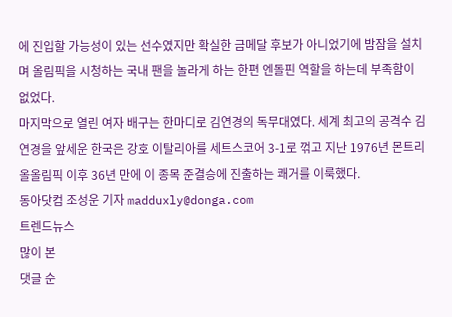에 진입할 가능성이 있는 선수였지만 확실한 금메달 후보가 아니었기에 밤잠을 설치며 올림픽을 시청하는 국내 팬을 놀라게 하는 한편 엔돌핀 역할을 하는데 부족함이 없었다.
마지막으로 열린 여자 배구는 한마디로 김연경의 독무대였다. 세계 최고의 공격수 김연경을 앞세운 한국은 강호 이탈리아를 세트스코어 3-1로 꺾고 지난 1976년 몬트리올올림픽 이후 36년 만에 이 종목 준결승에 진출하는 쾌거를 이룩했다.
동아닷컴 조성운 기자 madduxly@donga.com
트렌드뉴스
많이 본
댓글 순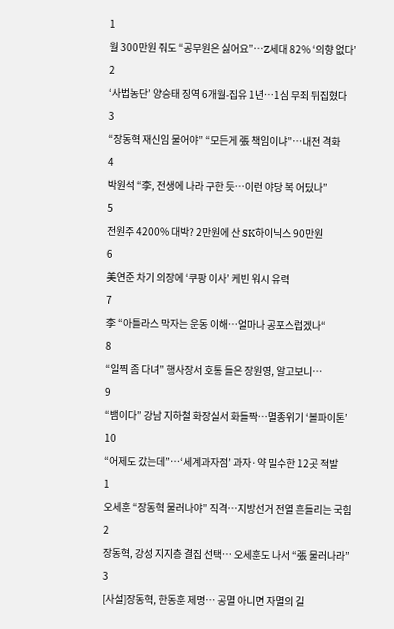1
월 300만원 줘도 “공무원은 싫어요”…Z세대 82% ‘의향 없다’
2
‘사법농단’ 양승태 징역 6개월-집유 1년…1심 무죄 뒤집혔다
3
“장동혁 재신임 물어야” “모든게 張 책임이냐”…내전 격화
4
박원석 “李, 전생에 나라 구한 듯…이런 야당 복 어딨나”
5
전원주 4200% 대박? 2만원에 산 SK하이닉스 90만원
6
美연준 차기 의장에 ‘쿠팡 이사’ 케빈 워시 유력
7
李 “아틀라스 막자는 운동 이해…얼마나 공포스럽겠나“
8
“일찍 좀 다녀” 행사장서 호통 들은 장원영, 알고보니…
9
“뱀이다” 강남 지하철 화장실서 화들짝…멸종위기 ‘볼파이톤’
10
“어제도 갔는데”…‘세계과자점’ 과자·약 밀수한 12곳 적발
1
오세훈 “장동혁 물러나야” 직격…지방선거 전열 흔들리는 국힘
2
장동혁, 강성 지지층 결집 선택… 오세훈도 나서 “張 물러나라”
3
[사설]장동혁, 한동훈 제명… 공멸 아니면 자멸의 길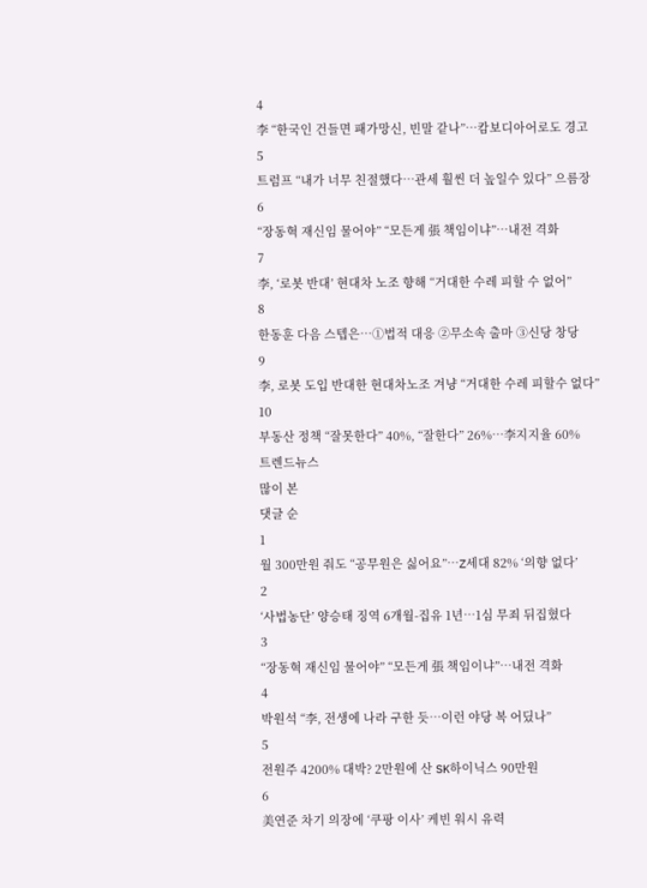4
李 “한국인 건들면 패가망신, 빈말 같나”…캄보디아어로도 경고
5
트럼프 “내가 너무 친절했다…관세 훨씬 더 높일수 있다” 으름장
6
“장동혁 재신임 물어야” “모든게 張 책임이냐”…내전 격화
7
李, ‘로봇 반대’ 현대차 노조 향해 “거대한 수레 피할 수 없어”
8
한동훈 다음 스텝은…➀법적 대응 ➁무소속 출마 ➂신당 창당
9
李, 로봇 도입 반대한 현대차노조 겨냥 “거대한 수레 피할수 없다”
10
부동산 정책 “잘못한다” 40%, “잘한다” 26%…李지지율 60%
트렌드뉴스
많이 본
댓글 순
1
월 300만원 줘도 “공무원은 싫어요”…Z세대 82% ‘의향 없다’
2
‘사법농단’ 양승태 징역 6개월-집유 1년…1심 무죄 뒤집혔다
3
“장동혁 재신임 물어야” “모든게 張 책임이냐”…내전 격화
4
박원석 “李, 전생에 나라 구한 듯…이런 야당 복 어딨나”
5
전원주 4200% 대박? 2만원에 산 SK하이닉스 90만원
6
美연준 차기 의장에 ‘쿠팡 이사’ 케빈 워시 유력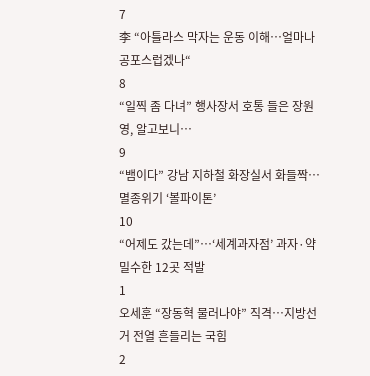7
李 “아틀라스 막자는 운동 이해…얼마나 공포스럽겠나“
8
“일찍 좀 다녀” 행사장서 호통 들은 장원영, 알고보니…
9
“뱀이다” 강남 지하철 화장실서 화들짝…멸종위기 ‘볼파이톤’
10
“어제도 갔는데”…‘세계과자점’ 과자·약 밀수한 12곳 적발
1
오세훈 “장동혁 물러나야” 직격…지방선거 전열 흔들리는 국힘
2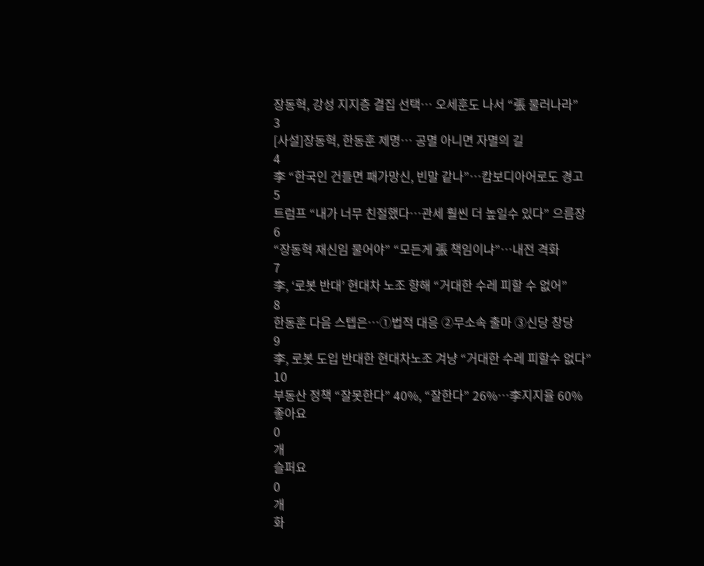장동혁, 강성 지지층 결집 선택… 오세훈도 나서 “張 물러나라”
3
[사설]장동혁, 한동훈 제명… 공멸 아니면 자멸의 길
4
李 “한국인 건들면 패가망신, 빈말 같나”…캄보디아어로도 경고
5
트럼프 “내가 너무 친절했다…관세 훨씬 더 높일수 있다” 으름장
6
“장동혁 재신임 물어야” “모든게 張 책임이냐”…내전 격화
7
李, ‘로봇 반대’ 현대차 노조 향해 “거대한 수레 피할 수 없어”
8
한동훈 다음 스텝은…➀법적 대응 ➁무소속 출마 ➂신당 창당
9
李, 로봇 도입 반대한 현대차노조 겨냥 “거대한 수레 피할수 없다”
10
부동산 정책 “잘못한다” 40%, “잘한다” 26%…李지지율 60%
좋아요
0
개
슬퍼요
0
개
화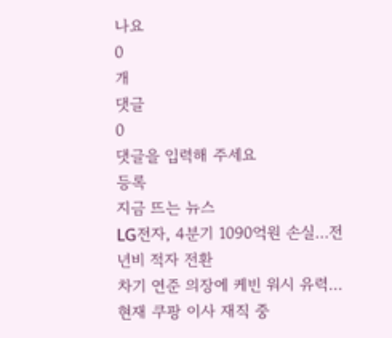나요
0
개
댓글
0
댓글을 입력해 주세요
등록
지금 뜨는 뉴스
LG전자, 4분기 1090억원 손실…전년비 적자 전환
차기 연준 의장에 케빈 워시 유력…현재 쿠팡 이사 재직 중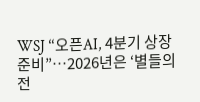WSJ “오픈AI, 4분기 상장 준비”…2026년은 ‘별들의 전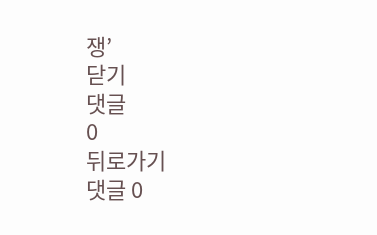쟁’
닫기
댓글
0
뒤로가기
댓글 0